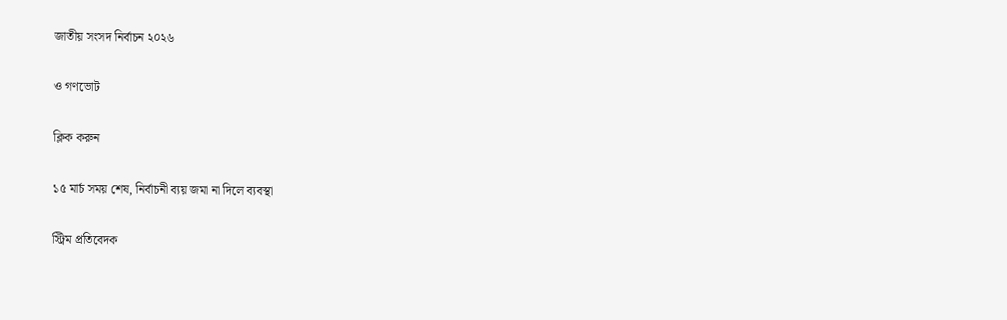জাতীয় সংসদ নির্বাচন ২০২৬

ও গণভোট

ক্লিক করুন

১৫ মার্চ সময় শেষ, নির্বাচনী ব্যয় জমা না দিলে ব্যবস্থা

স্ট্রিম প্রতিবেদক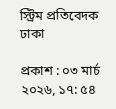স্ট্রিম প্রতিবেদক
ঢাকা

প্রকাশ : ০৩ মার্চ ২০২৬, ১৭: ৫৪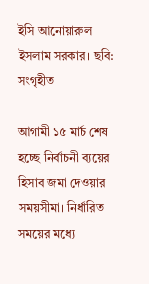ইসি আনোয়ারুল ইসলাম সরকার। ছবি: সংগৃহীত

আগামী ১৫ মার্চ শেষ হচ্ছে নির্বাচনী ব্যয়ের হিসাব জমা দেওয়ার সময়সীমা। নির্ধারিত সময়ের মধ্যে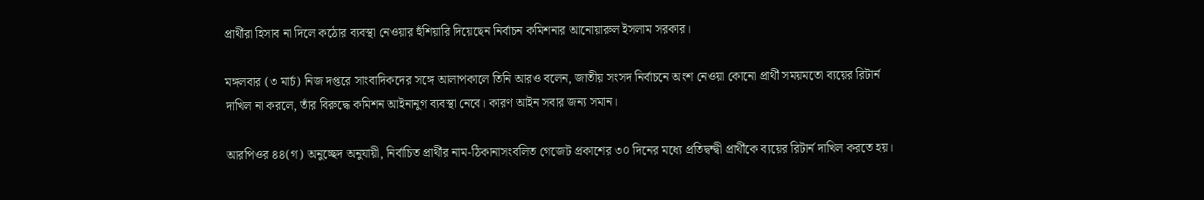প্রার্থীরা হিসাব না দিলে কঠোর ব্যবস্থা নেওয়ার হুঁশিয়ারি দিয়েছেন নির্বাচন কমিশনার আনোয়ারুল ইসলাম সরকার।

মঙ্গলবার (৩ মার্চ) নিজ দপ্তরে সাংবাদিকদের সঙ্গে আলাপকালে তিনি আরও বলেন, জাতীয় সংসদ নির্বাচনে অংশ নেওয়া কোনো প্রার্থী সময়মতো ব্যয়ের রিটার্ন দাখিল না করলে, তাঁর বিরুদ্ধে কমিশন আইনানুগ ব্যবস্থা নেবে। কারণ আইন সবার জন্য সমান।

আরপিওর ৪৪(গ) অনুচ্ছেদ অনুযায়ী, নির্বাচিত প্রার্থীর নাম-ঠিকানাসংবলিত গেজেট প্রকাশের ৩০ দিনের মধ্যে প্রতিদ্বন্দ্বী প্রার্থীকে ব্যয়ের রিটার্ন দাখিল করতে হয়।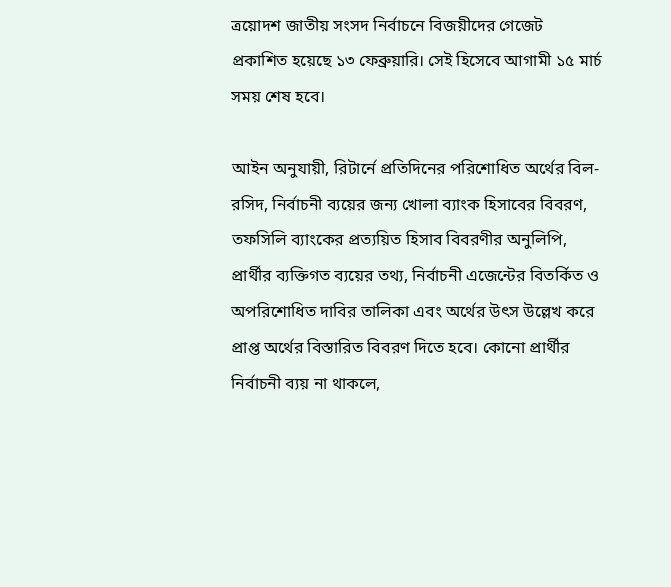ত্রয়োদশ জাতীয় সংসদ নির্বাচনে বিজয়ীদের গেজেট প্রকাশিত হয়েছে ১৩ ফেব্রুয়ারি। সেই হিসেবে আগামী ১৫ মার্চ সময় শেষ হবে।

আইন অনুযায়ী, রিটার্নে প্রতিদিনের পরিশোধিত অর্থের বিল-রসিদ, নির্বাচনী ব্যয়ের জন্য খোলা ব্যাংক হিসাবের বিবরণ, তফসিলি ব্যাংকের প্রত্যয়িত হিসাব বিবরণীর অনুলিপি, প্রার্থীর ব্যক্তিগত ব্যয়ের তথ্য, নির্বাচনী এজেন্টের বিতর্কিত ও অপরিশোধিত দাবির তালিকা এবং অর্থের উৎস উল্লেখ করে প্রাপ্ত অর্থের বিস্তারিত বিবরণ দিতে হবে। কোনো প্রার্থীর নির্বাচনী ব্যয় না থাকলে,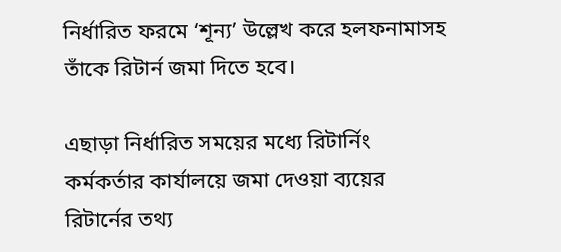নির্ধারিত ফরমে ‘শূন্য’ উল্লেখ করে হলফনামাসহ তাঁকে রিটার্ন জমা দিতে হবে।

এছাড়া নির্ধারিত সময়ের মধ্যে রিটার্নিং কর্মকর্তার কার্যালয়ে জমা দেওয়া ব্যয়ের রিটার্নের তথ্য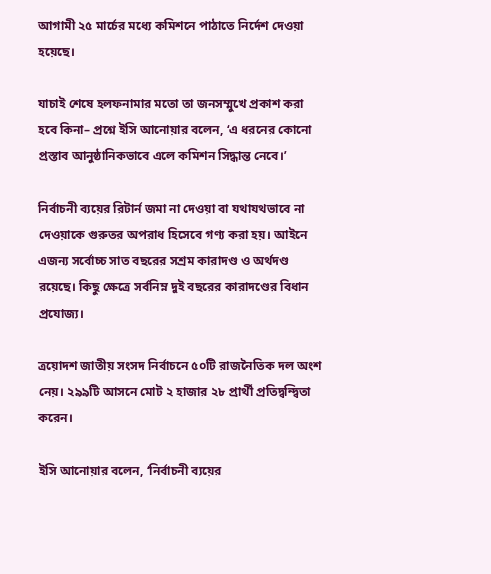আগামী ২৫ মার্চের মধ্যে কমিশনে পাঠাতে নির্দেশ দেওয়া হয়েছে।

যাচাই শেষে হলফনামার মতো তা জনসম্মুখে প্রকাশ করা হবে কিনা– প্রশ্নে ইসি আনোয়ার বলেন, ‘এ ধরনের কোনো প্রস্তাব আনুষ্ঠানিকভাবে এলে কমিশন সিদ্ধান্ত নেবে।’

নির্বাচনী ব্যয়ের রিটার্ন জমা না দেওয়া বা যথাযথভাবে না দেওয়াকে গুরুতর অপরাধ হিসেবে গণ্য করা হয়। আইনে এজন্য সর্বোচ্চ সাত বছরের সশ্রম কারাদণ্ড ও অর্থদণ্ড রয়েছে। কিছু ক্ষেত্রে সর্বনিম্ন দুই বছরের কারাদণ্ডের বিধান প্রযোজ্য।

ত্রয়োদশ জাতীয় সংসদ নির্বাচনে ৫০টি রাজনৈতিক দল অংশ নেয়। ২৯৯টি আসনে মোট ২ হাজার ২৮ প্রার্থী প্রতিদ্বন্দ্বিতা করেন।

ইসি আনোয়ার বলেন, ‘নির্বাচনী ব্যয়ের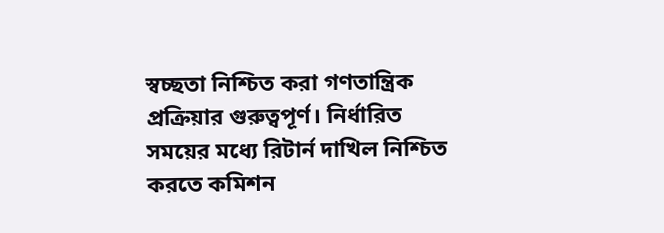স্বচ্ছতা নিশ্চিত করা গণতান্ত্রিক প্রক্রিয়ার গুরুত্বপূর্ণ। নির্ধারিত সময়ের মধ্যে রিটার্ন দাখিল নিশ্চিত করতে কমিশন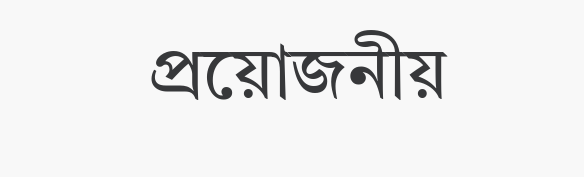প্রয়োজনীয়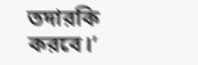তদারকি করবে।’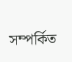সম্পর্কিত